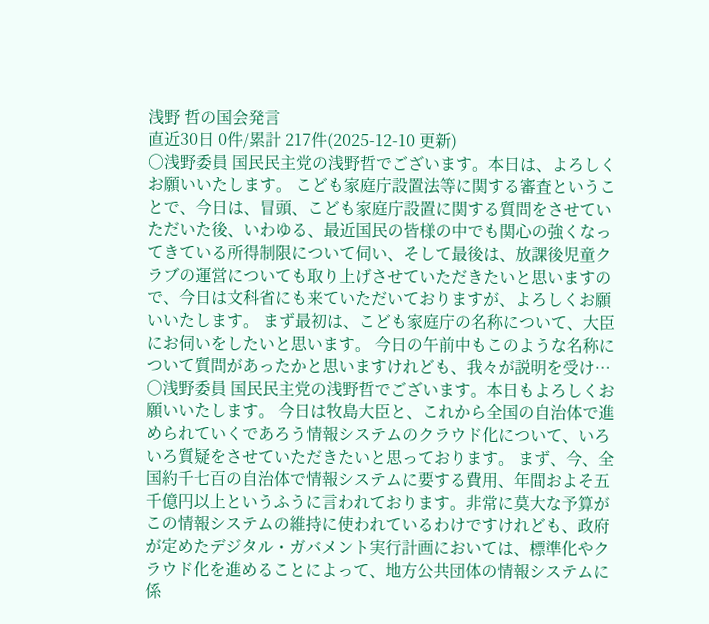浅野 哲の国会発言
直近30日 0件/累計 217件(2025-12-10 更新)
○浅野委員 国民民主党の浅野哲でございます。本日は、よろしくお願いいたします。 こども家庭庁設置法等に関する審査ということで、今日は、冒頭、こども家庭庁設置に関する質問をさせていただいた後、いわゆる、最近国民の皆様の中でも関心の強くなってきている所得制限について伺い、そして最後は、放課後児童クラブの運営についても取り上げさせていただきたいと思いますので、今日は文科省にも来ていただいておりますが、よろしくお願いいたします。 まず最初は、こども家庭庁の名称について、大臣にお伺いをしたいと思います。 今日の午前中もこのような名称について質問があったかと思いますけれども、我々が説明を受け…
○浅野委員 国民民主党の浅野哲でございます。本日もよろしくお願いいたします。 今日は牧島大臣と、これから全国の自治体で進められていくであろう情報システムのクラウド化について、いろいろ質疑をさせていただきたいと思っております。 まず、今、全国約千七百の自治体で情報システムに要する費用、年間およそ五千億円以上というふうに言われております。非常に莫大な予算がこの情報システムの維持に使われているわけですけれども、政府が定めたデジタル・ガバメント実行計画においては、標準化やクラウド化を進めることによって、地方公共団体の情報システムに係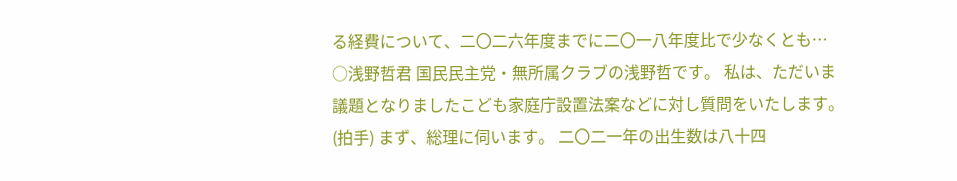る経費について、二〇二六年度までに二〇一八年度比で少なくとも…
○浅野哲君 国民民主党・無所属クラブの浅野哲です。 私は、ただいま議題となりましたこども家庭庁設置法案などに対し質問をいたします。(拍手) まず、総理に伺います。 二〇二一年の出生数は八十四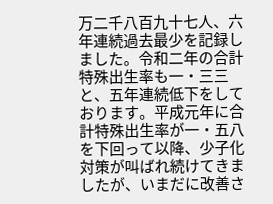万二千八百九十七人、六年連続過去最少を記録しました。令和二年の合計特殊出生率も一・三三と、五年連続低下をしております。平成元年に合計特殊出生率が一・五八を下回って以降、少子化対策が叫ばれ続けてきましたが、いまだに改善さ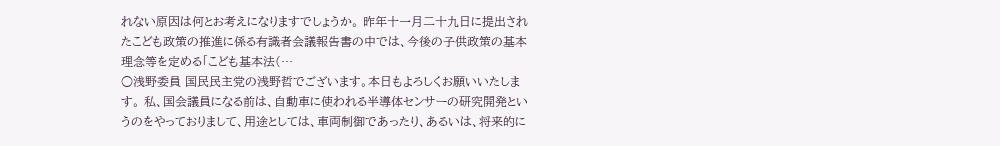れない原因は何とお考えになりますでしょうか。 昨年十一月二十九日に提出されたこども政策の推進に係る有識者会議報告書の中では、今後の子供政策の基本理念等を定める「こども基本法(…
○浅野委員 国民民主党の浅野哲でございます。本日もよろしくお願いいたします。 私、国会議員になる前は、自動車に使われる半導体センサーの研究開発というのをやっておりまして、用途としては、車両制御であったり、あるいは、将来的に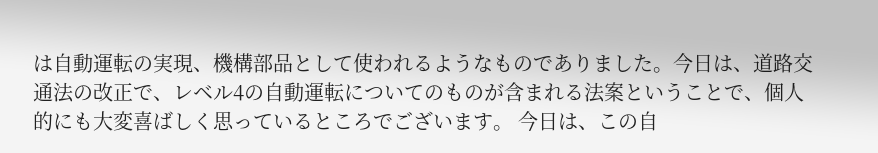は自動運転の実現、機構部品として使われるようなものでありました。今日は、道路交通法の改正で、レベル4の自動運転についてのものが含まれる法案ということで、個人的にも大変喜ばしく思っているところでございます。 今日は、この自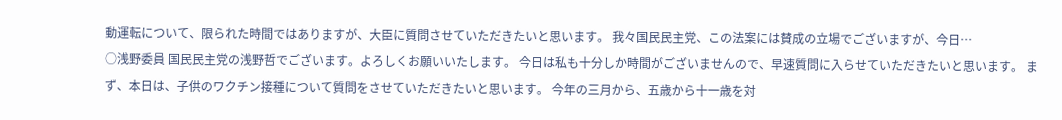動運転について、限られた時間ではありますが、大臣に質問させていただきたいと思います。 我々国民民主党、この法案には賛成の立場でございますが、今日…
○浅野委員 国民民主党の浅野哲でございます。よろしくお願いいたします。 今日は私も十分しか時間がございませんので、早速質問に入らせていただきたいと思います。 まず、本日は、子供のワクチン接種について質問をさせていただきたいと思います。 今年の三月から、五歳から十一歳を対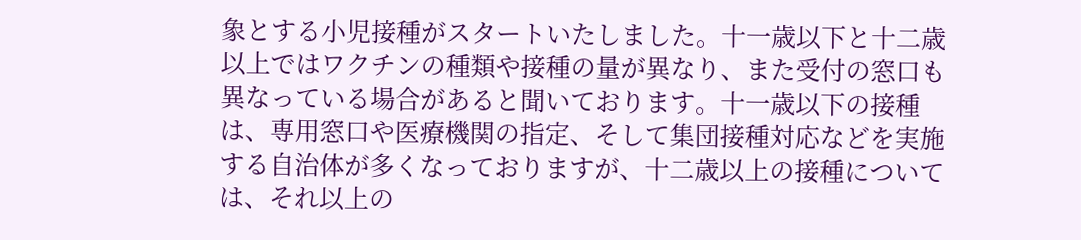象とする小児接種がスタートいたしました。十一歳以下と十二歳以上ではワクチンの種類や接種の量が異なり、また受付の窓口も異なっている場合があると聞いております。十一歳以下の接種は、専用窓口や医療機関の指定、そして集団接種対応などを実施する自治体が多くなっておりますが、十二歳以上の接種については、それ以上の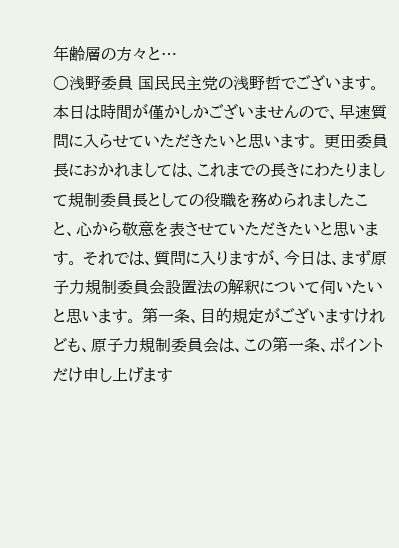年齢層の方々と…
○浅野委員 国民民主党の浅野哲でございます。 本日は時間が僅かしかございませんので、早速質問に入らせていただきたいと思います。 更田委員長におかれましては、これまでの長きにわたりまして規制委員長としての役職を務められましたこと、心から敬意を表させていただきたいと思います。 それでは、質問に入りますが、今日は、まず原子力規制委員会設置法の解釈について伺いたいと思います。 第一条、目的規定がございますけれども、原子力規制委員会は、この第一条、ポイントだけ申し上げます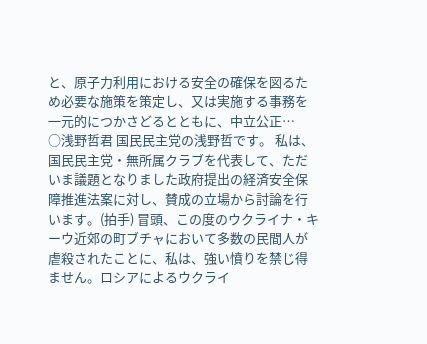と、原子力利用における安全の確保を図るため必要な施策を策定し、又は実施する事務を一元的につかさどるとともに、中立公正…
○浅野哲君 国民民主党の浅野哲です。 私は、国民民主党・無所属クラブを代表して、ただいま議題となりました政府提出の経済安全保障推進法案に対し、賛成の立場から討論を行います。(拍手) 冒頭、この度のウクライナ・キーウ近郊の町ブチャにおいて多数の民間人が虐殺されたことに、私は、強い憤りを禁じ得ません。ロシアによるウクライ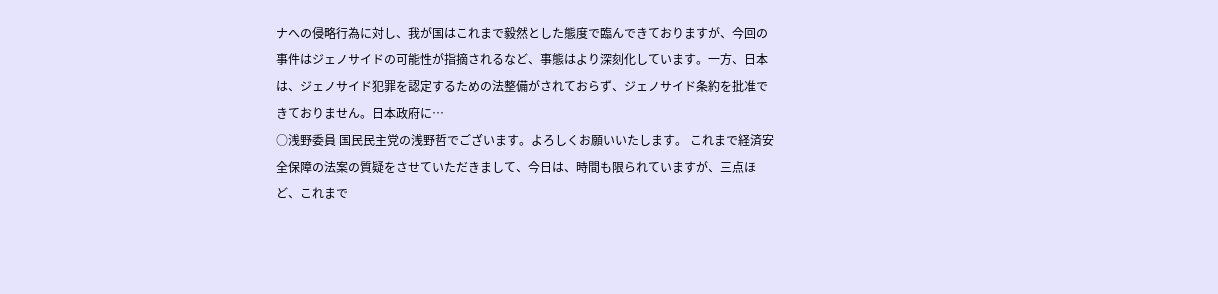ナへの侵略行為に対し、我が国はこれまで毅然とした態度で臨んできておりますが、今回の事件はジェノサイドの可能性が指摘されるなど、事態はより深刻化しています。一方、日本は、ジェノサイド犯罪を認定するための法整備がされておらず、ジェノサイド条約を批准できておりません。日本政府に…
○浅野委員 国民民主党の浅野哲でございます。よろしくお願いいたします。 これまで経済安全保障の法案の質疑をさせていただきまして、今日は、時間も限られていますが、三点ほど、これまで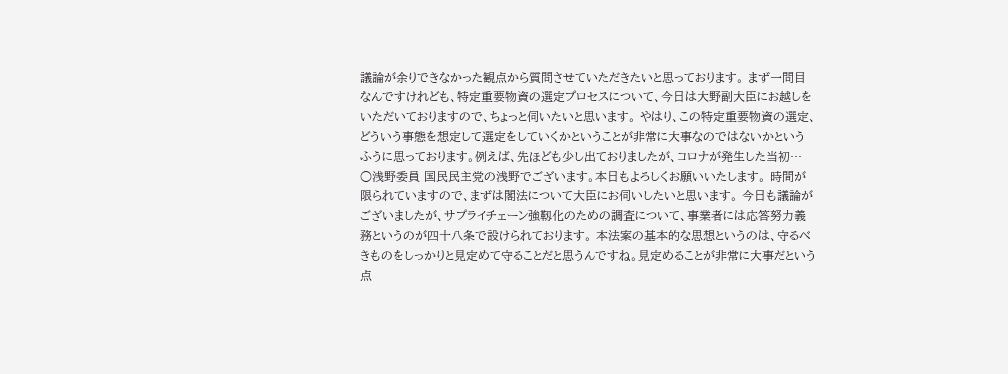議論が余りできなかった観点から質問させていただきたいと思っております。 まず一問目なんですけれども、特定重要物資の選定プロセスについて、今日は大野副大臣にお越しをいただいておりますので、ちょっと伺いたいと思います。 やはり、この特定重要物資の選定、どういう事態を想定して選定をしていくかということが非常に大事なのではないかというふうに思っております。例えば、先ほども少し出ておりましたが、コロナが発生した当初…
○浅野委員 国民民主党の浅野でございます。本日もよろしくお願いいたします。 時間が限られていますので、まずは閣法について大臣にお伺いしたいと思います。 今日も議論がございましたが、サプライチェーン強靱化のための調査について、事業者には応答努力義務というのが四十八条で設けられております。 本法案の基本的な思想というのは、守るべきものをしっかりと見定めて守ることだと思うんですね。見定めることが非常に大事だという点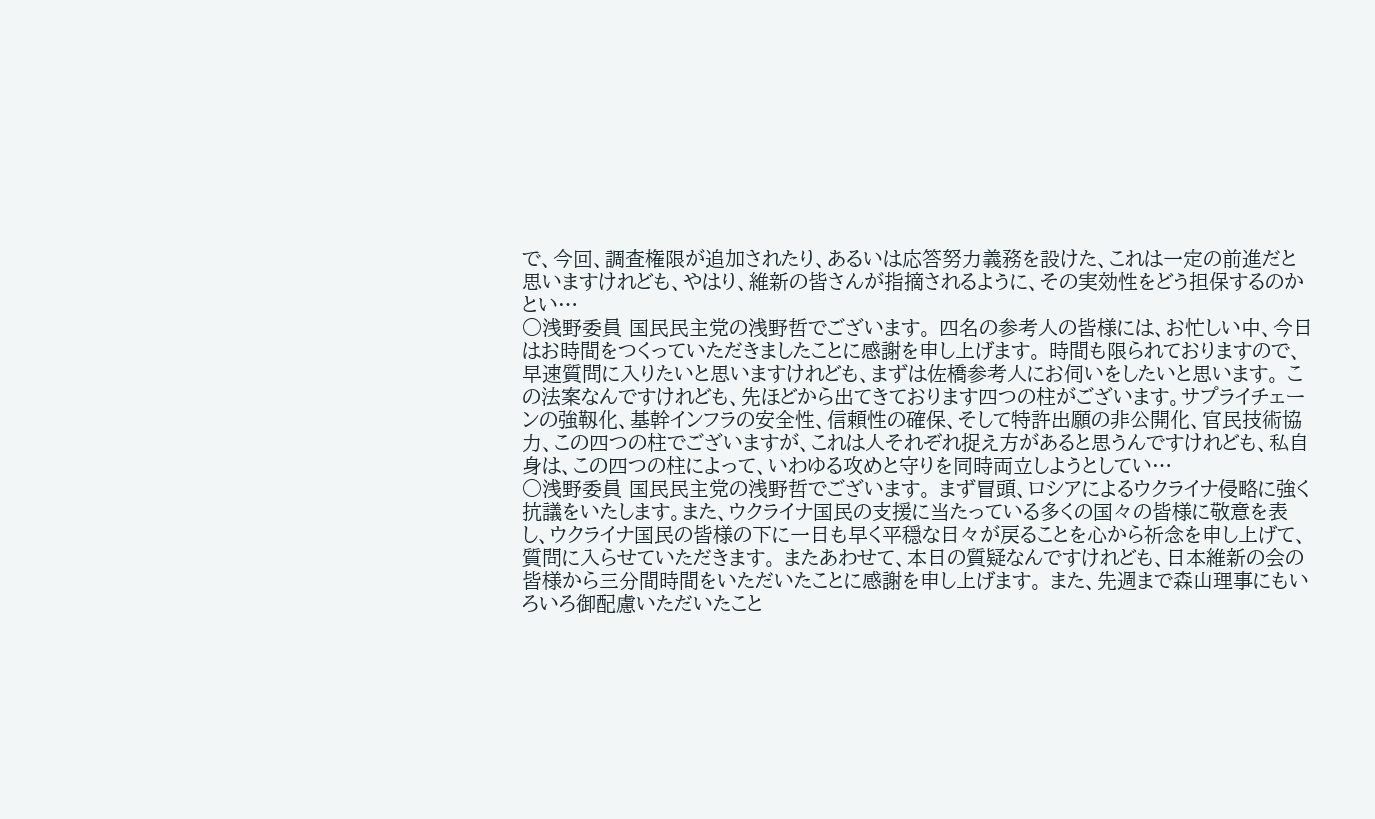で、今回、調査権限が追加されたり、あるいは応答努力義務を設けた、これは一定の前進だと思いますけれども、やはり、維新の皆さんが指摘されるように、その実効性をどう担保するのかとい…
○浅野委員 国民民主党の浅野哲でございます。 四名の参考人の皆様には、お忙しい中、今日はお時間をつくっていただきましたことに感謝を申し上げます。 時間も限られておりますので、早速質問に入りたいと思いますけれども、まずは佐橋参考人にお伺いをしたいと思います。 この法案なんですけれども、先ほどから出てきております四つの柱がございます。サプライチェーンの強靱化、基幹インフラの安全性、信頼性の確保、そして特許出願の非公開化、官民技術協力、この四つの柱でございますが、これは人それぞれ捉え方があると思うんですけれども、私自身は、この四つの柱によって、いわゆる攻めと守りを同時両立しようとしてい…
○浅野委員 国民民主党の浅野哲でございます。 まず冒頭、ロシアによるウクライナ侵略に強く抗議をいたします。また、ウクライナ国民の支援に当たっている多くの国々の皆様に敬意を表し、ウクライナ国民の皆様の下に一日も早く平穏な日々が戻ることを心から祈念を申し上げて、質問に入らせていただきます。 またあわせて、本日の質疑なんですけれども、日本維新の会の皆様から三分間時間をいただいたことに感謝を申し上げます。 また、先週まで森山理事にもいろいろ御配慮いただいたこと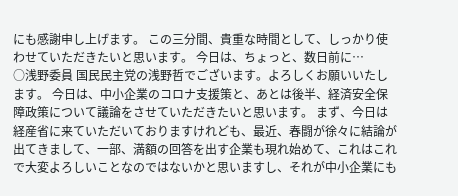にも感謝申し上げます。 この三分間、貴重な時間として、しっかり使わせていただきたいと思います。 今日は、ちょっと、数日前に…
○浅野委員 国民民主党の浅野哲でございます。よろしくお願いいたします。 今日は、中小企業のコロナ支援策と、あとは後半、経済安全保障政策について議論をさせていただきたいと思います。 まず、今日は経産省に来ていただいておりますけれども、最近、春闘が徐々に結論が出てきまして、一部、満額の回答を出す企業も現れ始めて、これはこれで大変よろしいことなのではないかと思いますし、それが中小企業にも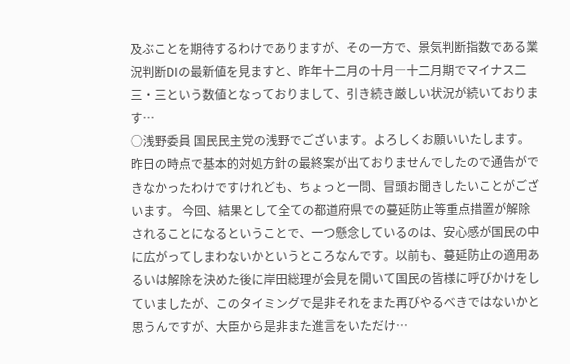及ぶことを期待するわけでありますが、その一方で、景気判断指数である業況判断DIの最新値を見ますと、昨年十二月の十月―十二月期でマイナス二三・三という数値となっておりまして、引き続き厳しい状況が続いております…
○浅野委員 国民民主党の浅野でございます。よろしくお願いいたします。 昨日の時点で基本的対処方針の最終案が出ておりませんでしたので通告ができなかったわけですけれども、ちょっと一問、冒頭お聞きしたいことがございます。 今回、結果として全ての都道府県での蔓延防止等重点措置が解除されることになるということで、一つ懸念しているのは、安心感が国民の中に広がってしまわないかというところなんです。以前も、蔓延防止の適用あるいは解除を決めた後に岸田総理が会見を開いて国民の皆様に呼びかけをしていましたが、このタイミングで是非それをまた再びやるべきではないかと思うんですが、大臣から是非また進言をいただけ…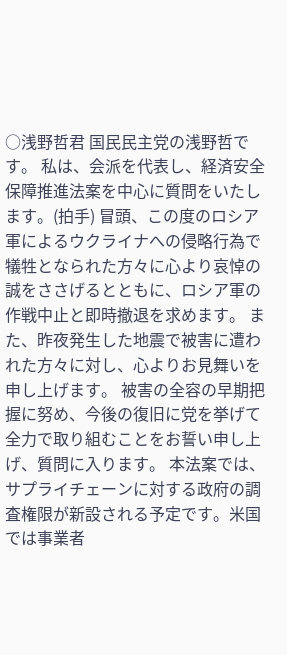○浅野哲君 国民民主党の浅野哲です。 私は、会派を代表し、経済安全保障推進法案を中心に質問をいたします。(拍手) 冒頭、この度のロシア軍によるウクライナへの侵略行為で犠牲となられた方々に心より哀悼の誠をささげるとともに、ロシア軍の作戦中止と即時撤退を求めます。 また、昨夜発生した地震で被害に遭われた方々に対し、心よりお見舞いを申し上げます。 被害の全容の早期把握に努め、今後の復旧に党を挙げて全力で取り組むことをお誓い申し上げ、質問に入ります。 本法案では、サプライチェーンに対する政府の調査権限が新設される予定です。米国では事業者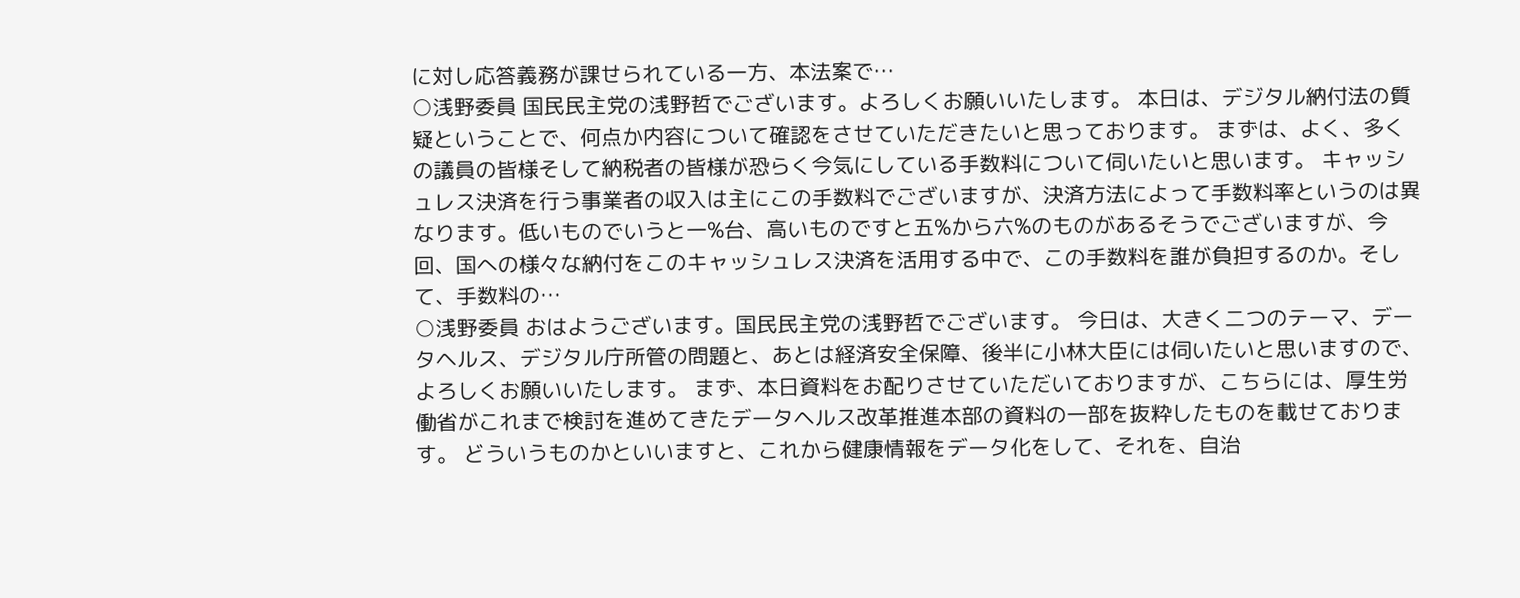に対し応答義務が課せられている一方、本法案で…
○浅野委員 国民民主党の浅野哲でございます。よろしくお願いいたします。 本日は、デジタル納付法の質疑ということで、何点か内容について確認をさせていただきたいと思っております。 まずは、よく、多くの議員の皆様そして納税者の皆様が恐らく今気にしている手数料について伺いたいと思います。 キャッシュレス決済を行う事業者の収入は主にこの手数料でございますが、決済方法によって手数料率というのは異なります。低いものでいうと一%台、高いものですと五%から六%のものがあるそうでございますが、今回、国への様々な納付をこのキャッシュレス決済を活用する中で、この手数料を誰が負担するのか。そして、手数料の…
○浅野委員 おはようございます。国民民主党の浅野哲でございます。 今日は、大きく二つのテーマ、データヘルス、デジタル庁所管の問題と、あとは経済安全保障、後半に小林大臣には伺いたいと思いますので、よろしくお願いいたします。 まず、本日資料をお配りさせていただいておりますが、こちらには、厚生労働省がこれまで検討を進めてきたデータヘルス改革推進本部の資料の一部を抜粋したものを載せております。 どういうものかといいますと、これから健康情報をデータ化をして、それを、自治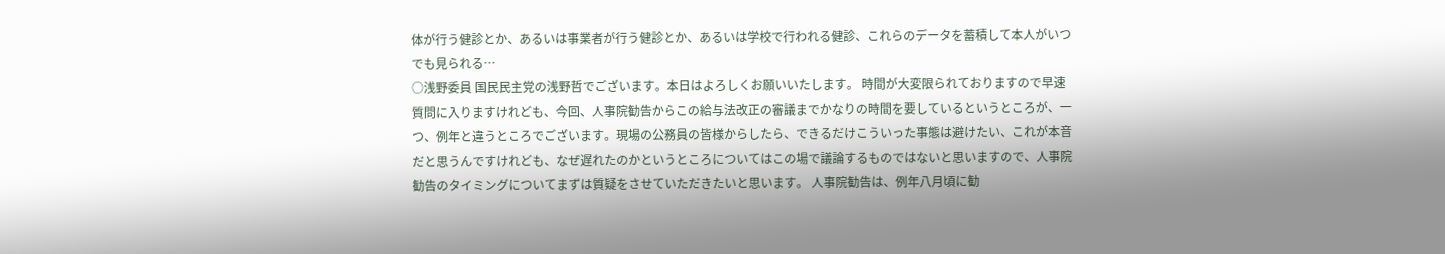体が行う健診とか、あるいは事業者が行う健診とか、あるいは学校で行われる健診、これらのデータを蓄積して本人がいつでも見られる…
○浅野委員 国民民主党の浅野哲でございます。本日はよろしくお願いいたします。 時間が大変限られておりますので早速質問に入りますけれども、今回、人事院勧告からこの給与法改正の審議までかなりの時間を要しているというところが、一つ、例年と違うところでございます。現場の公務員の皆様からしたら、できるだけこういった事態は避けたい、これが本音だと思うんですけれども、なぜ遅れたのかというところについてはこの場で議論するものではないと思いますので、人事院勧告のタイミングについてまずは質疑をさせていただきたいと思います。 人事院勧告は、例年八月頃に勧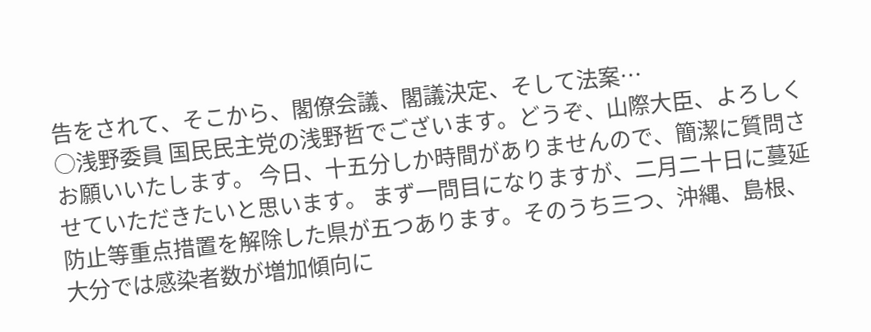告をされて、そこから、閣僚会議、閣議決定、そして法案…
○浅野委員 国民民主党の浅野哲でございます。どうぞ、山際大臣、よろしくお願いいたします。 今日、十五分しか時間がありませんので、簡潔に質問させていただきたいと思います。 まず一問目になりますが、二月二十日に蔓延防止等重点措置を解除した県が五つあります。そのうち三つ、沖縄、島根、大分では感染者数が増加傾向に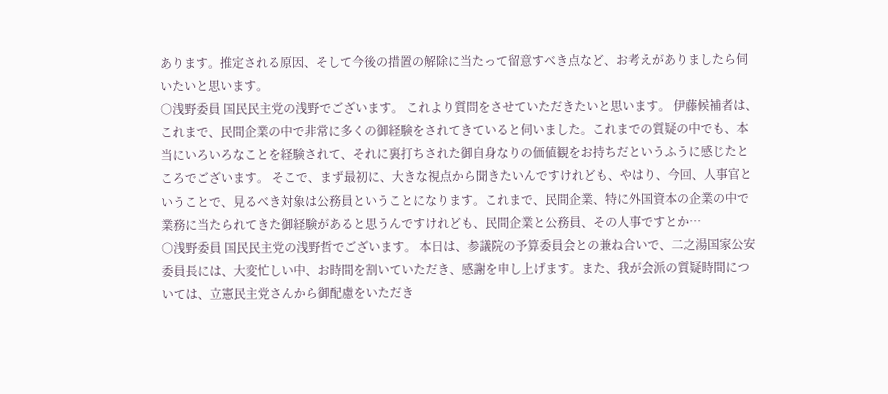あります。推定される原因、そして今後の措置の解除に当たって留意すべき点など、お考えがありましたら伺いたいと思います。
○浅野委員 国民民主党の浅野でございます。 これより質問をさせていただきたいと思います。 伊藤候補者は、これまで、民間企業の中で非常に多くの御経験をされてきていると伺いました。これまでの質疑の中でも、本当にいろいろなことを経験されて、それに裏打ちされた御自身なりの価値観をお持ちだというふうに感じたところでございます。 そこで、まず最初に、大きな視点から聞きたいんですけれども、やはり、今回、人事官ということで、見るべき対象は公務員ということになります。これまで、民間企業、特に外国資本の企業の中で業務に当たられてきた御経験があると思うんですけれども、民間企業と公務員、その人事ですとか…
○浅野委員 国民民主党の浅野哲でございます。 本日は、参議院の予算委員会との兼ね合いで、二之湯国家公安委員長には、大変忙しい中、お時間を割いていただき、感謝を申し上げます。また、我が会派の質疑時間については、立憲民主党さんから御配慮をいただき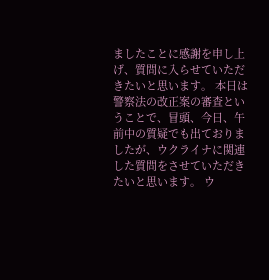ましたことに感謝を申し上げ、質問に入らせていただきたいと思います。 本日は警察法の改正案の審査ということで、冒頭、今日、午前中の質疑でも出ておりましたが、ウクライナに関連した質問をさせていただきたいと思います。 ウ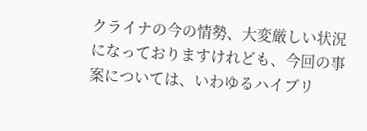クライナの今の情勢、大変厳しい状況になっておりますけれども、今回の事案については、いわゆるハイブリ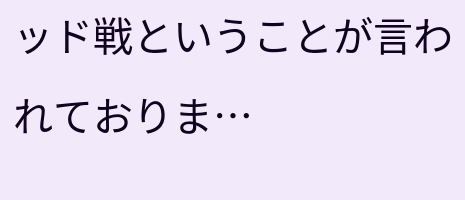ッド戦ということが言われておりま…